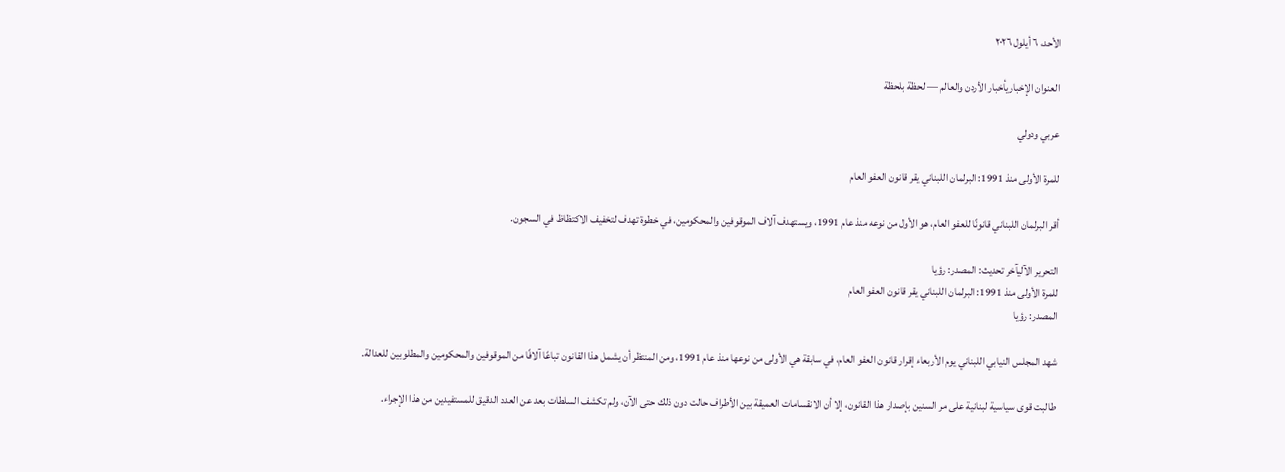الأحد، ٦ أيلول ٢٠٢٦

العنوان الإخباريأخبار الأردن والعالم — لحظة بلحظة

عربي ودولي

للمرة الأولى منذ 1991: البرلمان اللبناني يقر قانون العفو العام

أقر البرلمان اللبناني قانونًا للعفو العام، هو الأول من نوعه منذ عام 1991، ويستهدف آلاف الموقوفين والمحكومين، في خطوة تهدف لتخفيف الاكتظاظ في السجون.

التحرير الآليآخر تحديث: المصدر: رؤيا
للمرة الأولى منذ 1991: البرلمان اللبناني يقر قانون العفو العام
المصدر: رؤيا

شهد المجلس النيابي اللبناني يوم الأربعاء إقرار قانون العفو العام، في سابقة هي الأولى من نوعها منذ عام 1991، ومن المنتظر أن يشمل هذا القانون تباعًا آلافًا من الموقوفين والمحكومين والمطلوبين للعدالة.

طالبت قوى سياسية لبنانية على مر السنين بإصدار هذا القانون، إلا أن الانقسامات العميقة بين الأطراف حالت دون ذلك حتى الآن، ولم تكشف السلطات بعد عن العدد الدقيق للمستفيدين من هذا الإجراء.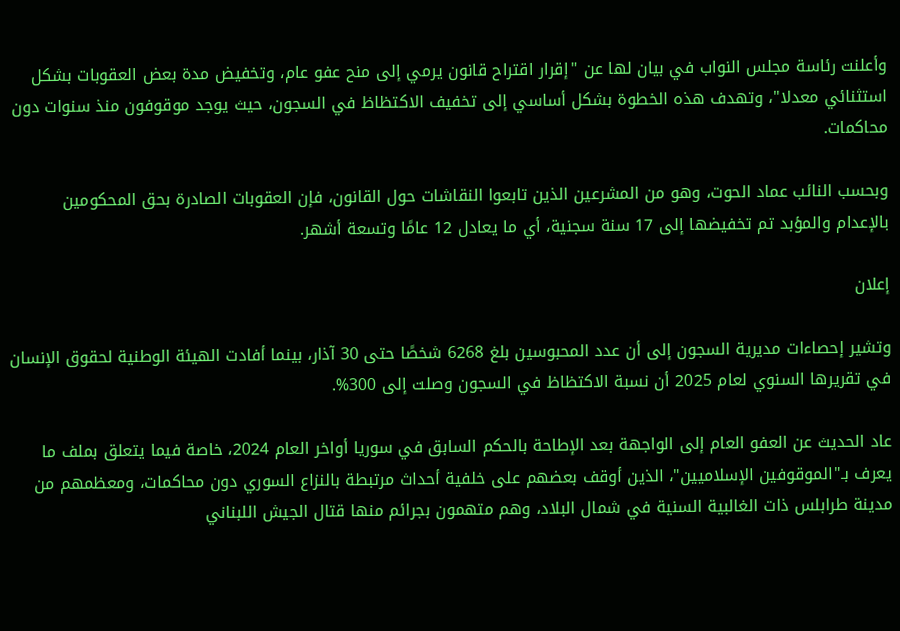وأعلنت رئاسة مجلس النواب في بيان لها عن "إقرار اقتراح قانون يرمي إلى منح عفو عام، وتخفيض مدة بعض العقوبات بشكل استثنائي معدلا"، وتهدف هذه الخطوة بشكل أساسي إلى تخفيف الاكتظاظ في السجون، حيث يوجد موقوفون منذ سنوات دون محاكمات.

وبحسب النائب عماد الحوت، وهو من المشرعين الذين تابعوا النقاشات حول القانون، فإن العقوبات الصادرة بحق المحكومين بالإعدام والمؤبد تم تخفيضها إلى 17 سنة سجنية، أي ما يعادل 12 عامًا وتسعة أشهر.

إعلان

وتشير إحصاءات مديرية السجون إلى أن عدد المحبوسين بلغ 6268 شخصًا حتى 30 آذار، بينما أفادت الهيئة الوطنية لحقوق الإنسان في تقريرها السنوي لعام 2025 أن نسبة الاكتظاظ في السجون وصلت إلى 300%.

عاد الحديث عن العفو العام إلى الواجهة بعد الإطاحة بالحكم السابق في سوريا أواخر العام 2024، خاصة فيما يتعلق بملف ما يعرف بـ"الموقوفين الإسلاميين"، الذين أوقف بعضهم على خلفية أحداث مرتبطة بالنزاع السوري دون محاكمات، ومعظمهم من مدينة طرابلس ذات الغالبية السنية في شمال البلاد، وهم متهمون بجرائم منها قتال الجيش اللبناني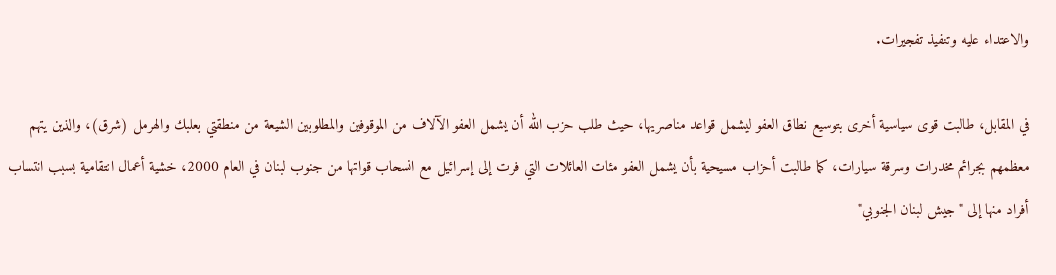والاعتداء عليه وتنفيذ تفجيرات.

في المقابل، طالبت قوى سياسية أخرى بتوسيع نطاق العفو ليشمل قواعد مناصريها، حيث طلب حزب الله أن يشمل العفو الآلاف من الموقوفين والمطلوبين الشيعة من منطقتي بعلبك والهرمل (شرق)، والذين يتهم معظمهم بجرائم مخدرات وسرقة سيارات، كما طالبت أحزاب مسيحية بأن يشمل العفو مئات العائلات التي فرت إلى إسرائيل مع انسحاب قواتها من جنوب لبنان في العام 2000، خشية أعمال انتقامية بسبب انتساب أفراد منها إلى "جيش لبنان الجنوبي"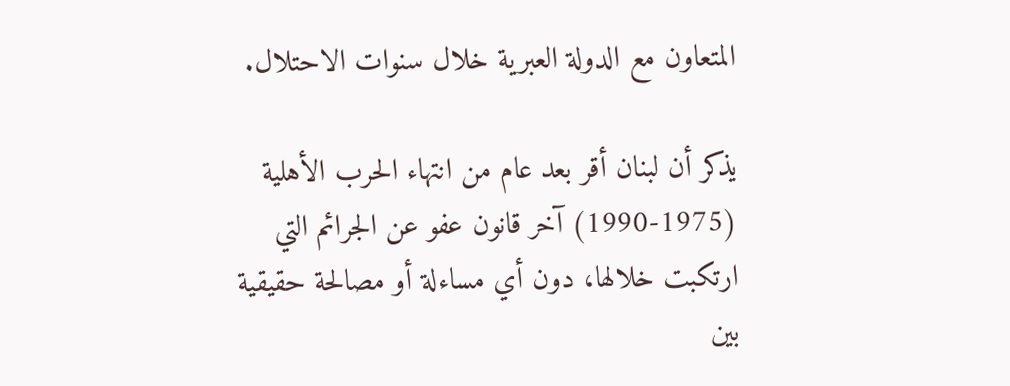المتعاون مع الدولة العبرية خلال سنوات الاحتلال.

يذكر أن لبنان أقر بعد عام من انتهاء الحرب الأهلية (1975-1990) آخر قانون عفو عن الجرائم التي ارتكبت خلالها، دون أي مساءلة أو مصالحة حقيقية بين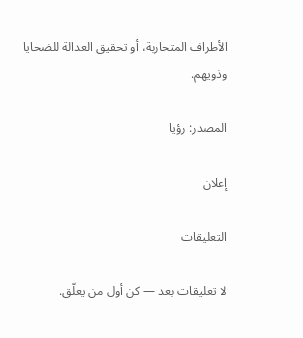الأطراف المتحاربة، أو تحقيق العدالة للضحايا وذويهم.

المصدر: رؤيا

إعلان

التعليقات

لا تعليقات بعد — كن أول من يعلّق.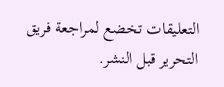التعليقات تخضع لمراجعة فريق التحرير قبل النشر.